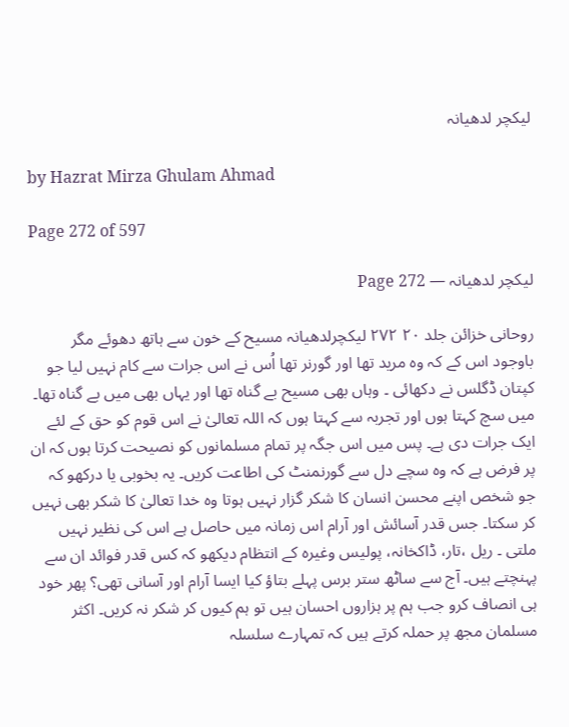لیکچر لدھیانہ

by Hazrat Mirza Ghulam Ahmad

Page 272 of 597

لیکچر لدھیانہ — Page 272

روحانی خزائن جلد ۲۰ ۲۷۲ لیکچرلدھیانہ مسیح کے خون سے ہاتھ دھوئے مگر باوجود اس کے کہ وہ مرید تھا اور گورنر تھا اُس نے اس جرات سے کام نہیں لیا جو کپتان ڈگلس نے دکھائی ۔ وہاں بھی مسیح بے گناہ تھا اور یہاں بھی میں بے گناہ تھا۔ میں سچ کہتا ہوں اور تجربہ سے کہتا ہوں کہ اللہ تعالیٰ نے اس قوم کو حق کے لئے ایک جرات دی ہے۔ پس میں اس جگہ پر تمام مسلمانوں کو نصیحت کرتا ہوں کہ ان پر فرض ہے کہ وہ سچے دل سے گورنمنٹ کی اطاعت کریں۔ یہ بخوبی یا درکھو کہ جو شخص اپنے محسن انسان کا شکر گزار نہیں ہوتا وہ خدا تعالیٰ کا شکر بھی نہیں کر سکتا۔ جس قدر آسائش اور آرام اس زمانہ میں حاصل ہے اس کی نظیر نہیں ملتی ۔ ریل ،تار، ڈاکخانہ، پولیس وغیرہ کے انتظام دیکھو کہ کس قدر فوائد ان سے پہنچتے ہیں۔ آج سے ساٹھ ستر برس پہلے بتاؤ کیا ایسا آرام اور آسانی تھی؟ پھر خود ہی انصاف کرو جب ہم پر ہزاروں احسان ہیں تو ہم کیوں کر شکر نہ کریں۔ اکثر مسلمان مجھ پر حملہ کرتے ہیں کہ تمہارے سلسلہ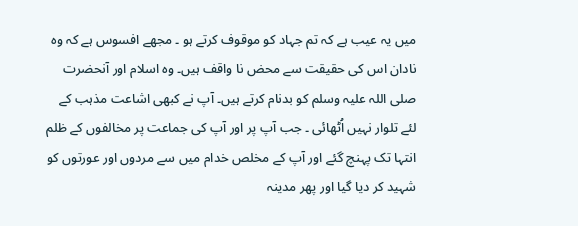میں یہ عیب ہے کہ تم جہاد کو موقوف کرتے ہو ۔ مجھے افسوس ہے کہ وہ نادان اس کی حقیقت سے محض نا واقف ہیں۔ وہ اسلام اور آنحضرت صلی اللہ علیہ وسلم کو بدنام کرتے ہیں۔ آپ نے کبھی اشاعت مذہب کے لئے تلوار نہیں اُٹھائی ۔ جب آپ پر اور آپ کی جماعت پر مخالفوں کے ظلم انتہا تک پہنچ گئے اور آپ کے مخلص خدام میں سے مردوں اور عورتوں کو شہید کر دیا گیا اور پھر مدینہ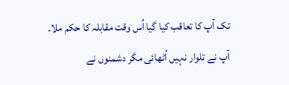تک آپ کا تعاقب کیا گیا اُس وقت مقابلہ کا حکم ملا۔ آپ نے تلوار نہیں اُٹھائی مگر دشمنوں نے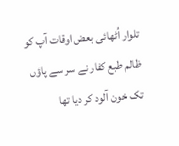تلوار اُٹھائی بعض اوقات آپ کو ظالم طبع کفار نے سر سے پاؤں تک خون آلود کر دیا تھا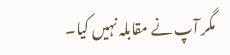مگر آپ نے مقابلہ نہیں کیا۔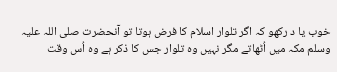خوب یا د رکھو کہ اگر تلوار اسلام کا فرض ہوتا تو آنحضرت صلی اللہ علیہ وسلم مکہ میں اُٹھاتے مگر نہیں وہ تلوار جس کا ذکر ہے وہ اُس وقت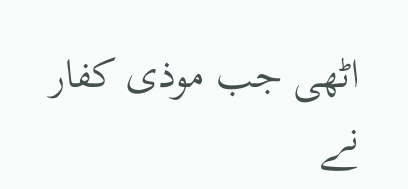اٹھی جب موذی کفار نے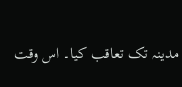مدینہ تک تعاقب کیا۔ اس وقت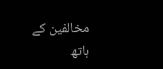مخالفین کے ہاتھ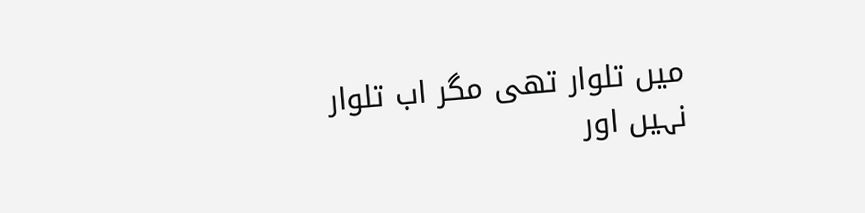میں تلوار تھی مگر اب تلوار نہیں اور